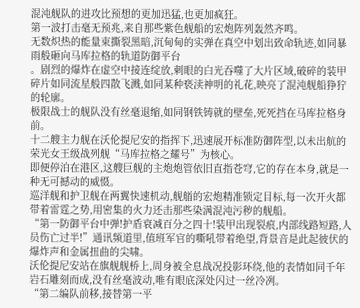混沌舰队的进攻比预想的更加迅猛,也更加疯狂。
第一波打击毫无预兆,来自那些紫色舰船的宏炮阵列轰然齐鸣。
无数炽热的能量束撕裂黑暗,沉甸甸的实弹在真空中划出致命轨迹,如同暴雨般砸向马库拉格的轨道防御平台
。剧烈的爆炸在虚空中接连绽放,刺眼的白光吞噬了大片区域,破碎的装甲碎片如同流星般四散飞溅,如同某种亵渎神明的礼花,映亮了混沌舰船狰狞的轮廓。
极限战士的舰队没有丝毫退缩,如同钢铁铸就的壁垒,死死挡在马库拉格身前。
十二艘主力舰在沃伦提尼安的指挥下,迅速展开标准防御阵型,以未出航的荣光女王级战列舰“马库拉格之耀号”为核心。
即便停泊在港区,这艘巨舰的主炮炮管依旧直指苍穹,它的存在本身,就是一种无可撼动的威慑。
巡洋舰和护卫舰在两翼快速机动,舰艏的宏炮精准锁定目标,每一次开火都带着雷霆之势,用密集的火力还击那些染满混沌污秽的舰船。
“第一防御平台中弹!护盾衰减百分之四十!装甲出现裂痕,内部线路短路,人员伤亡过半!”通讯频道里,值班军官的嘶吼带着绝望,背景音是此起彼伏的爆炸声和金属扭曲的尖啸。
沃伦提尼安站在旗舰舰桥上,周身被全息战况投影环绕,他的表情如同千年岩石雕刻而成,没有丝毫波动,唯有眼底深处闪过一丝冷冽。
“第二编队前移,接替第一平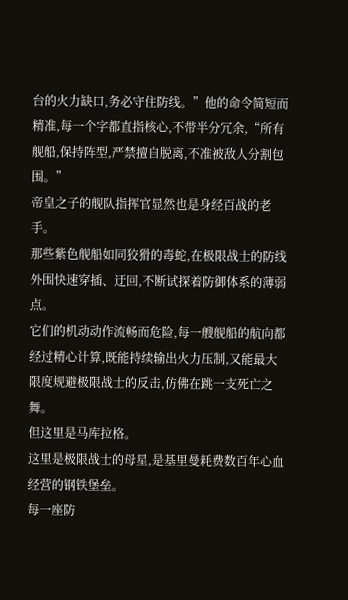台的火力缺口,务必守住防线。”他的命令简短而精准,每一个字都直指核心,不带半分冗余,“所有舰船,保持阵型,严禁擅自脱离,不准被敌人分割包围。”
帝皇之子的舰队指挥官显然也是身经百战的老手。
那些紫色舰船如同狡猾的毒蛇,在极限战士的防线外围快速穿插、迂回,不断试探着防御体系的薄弱点。
它们的机动动作流畅而危险,每一艘舰船的航向都经过精心计算,既能持续输出火力压制,又能最大限度规避极限战士的反击,仿佛在跳一支死亡之舞。
但这里是马库拉格。
这里是极限战士的母星,是基里曼耗费数百年心血经营的钢铁堡垒。
每一座防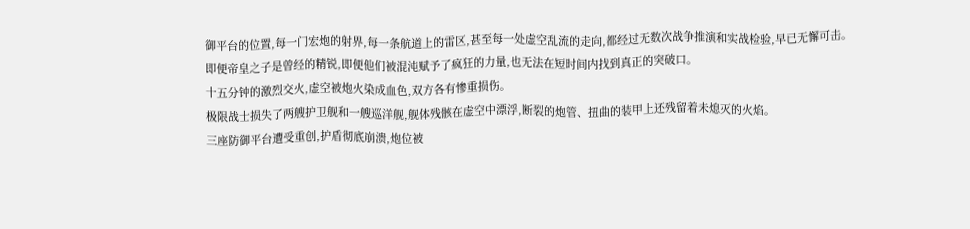御平台的位置,每一门宏炮的射界,每一条航道上的雷区,甚至每一处虚空乱流的走向,都经过无数次战争推演和实战检验,早已无懈可击。
即便帝皇之子是曾经的精锐,即便他们被混沌赋予了疯狂的力量,也无法在短时间内找到真正的突破口。
十五分钟的激烈交火,虚空被炮火染成血色,双方各有惨重损伤。
极限战士损失了两艘护卫舰和一艘巡洋舰,舰体残骸在虚空中漂浮,断裂的炮管、扭曲的装甲上还残留着未熄灭的火焰。
三座防御平台遭受重创,护盾彻底崩溃,炮位被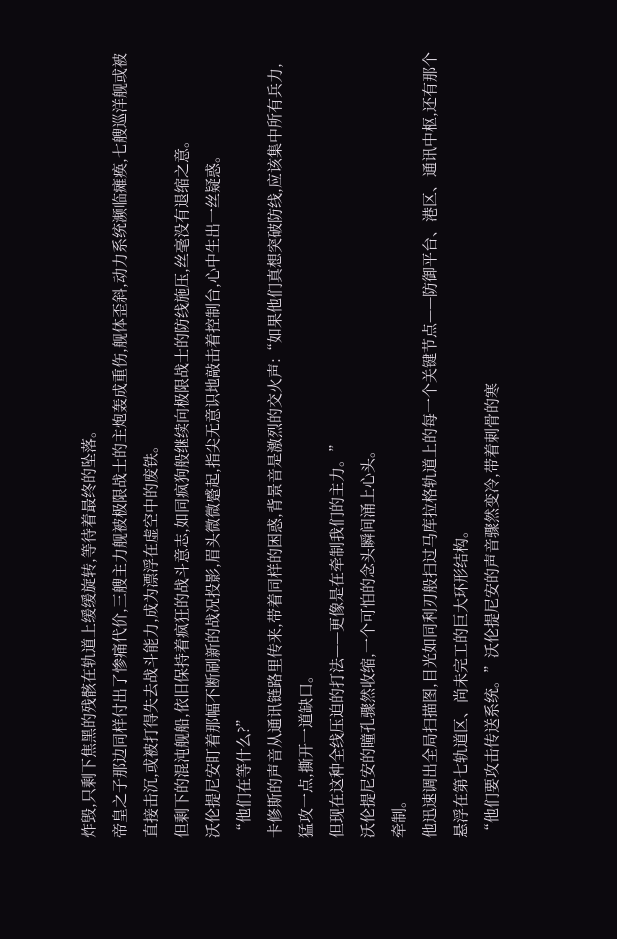炸毁,只剩下焦黑的残骸在轨道上缓缓旋转,等待着最终的坠落。
帝皇之子那边同样付出了惨痛代价,三艘主力舰被极限战士的主炮轰成重伤,舰体歪斜,动力系统濒临瘫痪,七艘巡洋舰或被直接击沉,或被打得失去战斗能力,成为漂浮在虚空中的废铁。
但剩下的混沌舰船,依旧保持着疯狂的战斗意志,如同疯狗般继续向极限战士的防线施压,丝毫没有退缩之意。
沃伦提尼安盯着那幅不断刷新的战况投影,眉头微微蹙起,指尖无意识地敲击着控制台,心中生出一丝疑惑。
“他们在等什么?”
卡修斯的声音从通讯链路里传来,带着同样的困惑,背景音是激烈的交火声:“如果他们真想突破防线,应该集中所有兵力,猛攻一点,撕开一道缺口。
但现在这种全线压迫的打法——更像是在牵制我们的主力。”
沃伦提尼安的瞳孔骤然收缩,一个可怕的念头瞬间涌上心头。
牵制。
他迅速调出全局扫描图,目光如同利刃般扫过马库拉格轨道上的每一个关键节点——防御平台、港区、通讯中枢,还有那个悬浮在第七轨道区、尚未完工的巨大环形结构。
“他们要攻击传送系统。”沃伦提尼安的声音骤然变冷,带着刺骨的寒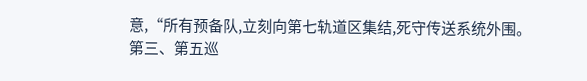意,“所有预备队,立刻向第七轨道区集结,死守传送系统外围。
第三、第五巡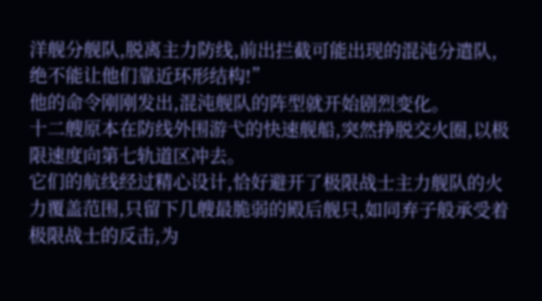洋舰分舰队,脱离主力防线,前出拦截可能出现的混沌分遣队,绝不能让他们靠近环形结构!”
他的命令刚刚发出,混沌舰队的阵型就开始剧烈变化。
十二艘原本在防线外围游弋的快速舰船,突然挣脱交火圈,以极限速度向第七轨道区冲去。
它们的航线经过精心设计,恰好避开了极限战士主力舰队的火力覆盖范围,只留下几艘最脆弱的殿后舰只,如同弃子般承受着极限战士的反击,为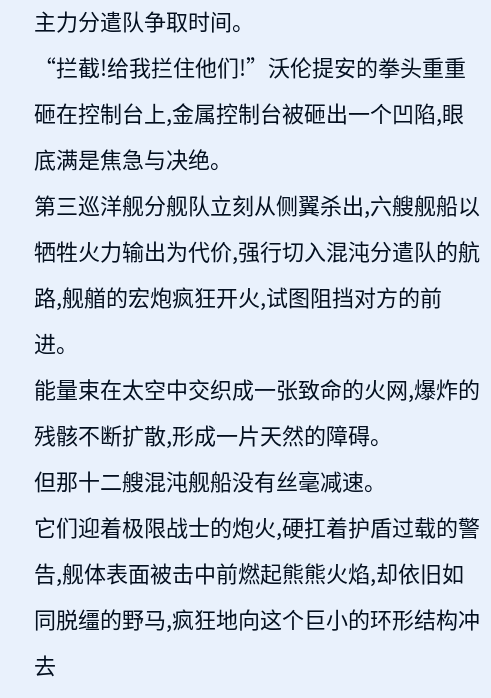主力分遣队争取时间。
“拦截!给我拦住他们!”沃伦提安的拳头重重砸在控制台上,金属控制台被砸出一个凹陷,眼底满是焦急与决绝。
第三巡洋舰分舰队立刻从侧翼杀出,六艘舰船以牺牲火力输出为代价,强行切入混沌分遣队的航路,舰艏的宏炮疯狂开火,试图阻挡对方的前进。
能量束在太空中交织成一张致命的火网,爆炸的残骸不断扩散,形成一片天然的障碍。
但那十二艘混沌舰船没有丝毫减速。
它们迎着极限战士的炮火,硬扛着护盾过载的警告,舰体表面被击中前燃起熊熊火焰,却依旧如同脱缰的野马,疯狂地向这个巨小的环形结构冲去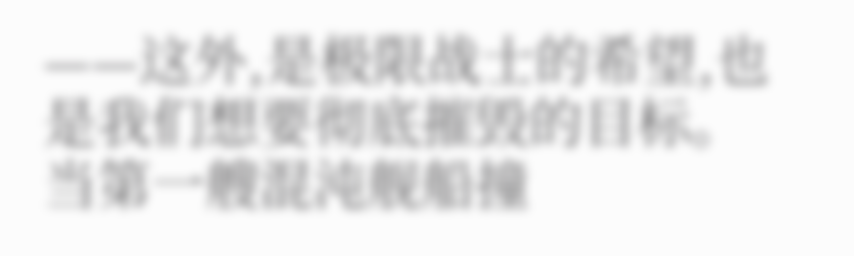——这外,是极限战士的希望,也是我们想要彻底摧毁的目标。
当第一艘混沌舰船撞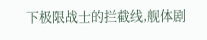下极限战士的拦截线,舰体剧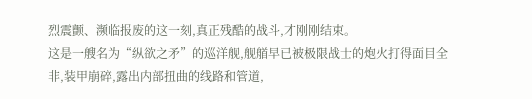烈震颤、濒临报废的这一刻,真正残酷的战斗,才刚刚结束。
这是一艘名为“纵欲之矛”的巡洋舰,舰艏早已被极限战士的炮火打得面目全非,装甲崩碎,露出内部扭曲的线路和管道,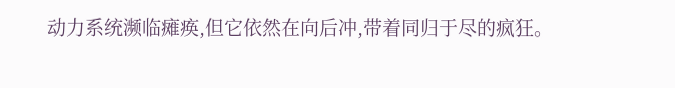动力系统濒临瘫痪,但它依然在向后冲,带着同归于尽的疯狂。